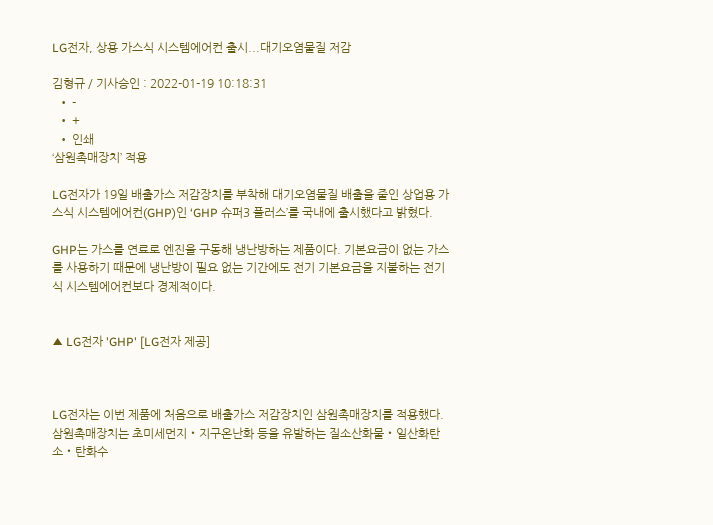LG전자, 상용 가스식 시스템에어컨 출시...대기오염물질 저감

김형규 / 기사승인 : 2022-01-19 10:18:31
  • -
  • +
  • 인쇄
‘삼원촉매장치’ 적용

LG전자가 19일 배출가스 저감장치를 부착해 대기오염물질 배출을 줄인 상업용 가스식 시스템에어컨(GHP)인 ‘GHP 슈퍼3 플러스’를 국내에 출시했다고 밝혔다.

GHP는 가스를 연료로 엔진을 구동해 냉난방하는 제품이다. 기본요금이 없는 가스를 사용하기 때문에 냉난방이 필요 없는 기간에도 전기 기본요금을 지불하는 전기식 시스템에어컨보다 경제적이다.


▲ LG전자 'GHP' [LG전자 제공]



LG전자는 이번 제품에 처음으로 배출가스 저감장치인 삼원촉매장치를 적용했다. 삼원촉매장치는 초미세먼지‧지구온난화 등을 유발하는 질소산화물‧일산화탄소‧탄화수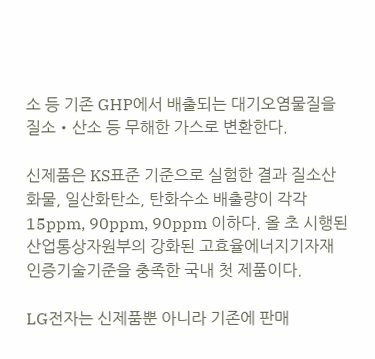소 등 기존 GHP에서 배출되는 대기오염물질을 질소‧산소 등 무해한 가스로 변환한다.

신제품은 KS표준 기준으로 실험한 결과 질소산화물, 일산화탄소, 탄화수소 배출량이 각각 15ppm, 90ppm, 90ppm 이하다. 올 초 시행된 산업통상자원부의 강화된 고효율에너지기자재 인증기술기준을 충족한 국내 첫 제품이다.

LG전자는 신제품뿐 아니라 기존에 판매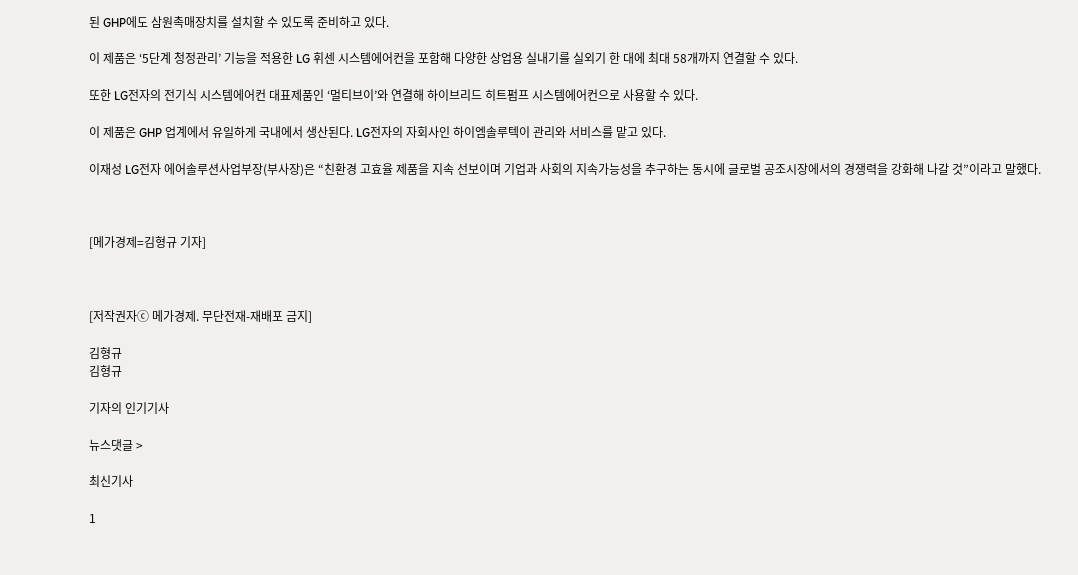된 GHP에도 삼원촉매장치를 설치할 수 있도록 준비하고 있다.

이 제품은 ‘5단계 청정관리’ 기능을 적용한 LG 휘센 시스템에어컨을 포함해 다양한 상업용 실내기를 실외기 한 대에 최대 58개까지 연결할 수 있다.

또한 LG전자의 전기식 시스템에어컨 대표제품인 ‘멀티브이’와 연결해 하이브리드 히트펌프 시스템에어컨으로 사용할 수 있다.

이 제품은 GHP 업계에서 유일하게 국내에서 생산된다. LG전자의 자회사인 하이엠솔루텍이 관리와 서비스를 맡고 있다.

이재성 LG전자 에어솔루션사업부장(부사장)은 “친환경 고효율 제품을 지속 선보이며 기업과 사회의 지속가능성을 추구하는 동시에 글로벌 공조시장에서의 경쟁력을 강화해 나갈 것”이라고 말했다.



[메가경제=김형규 기자]



[저작권자ⓒ 메가경제. 무단전재-재배포 금지]

김형규
김형규

기자의 인기기사

뉴스댓글 >

최신기사

1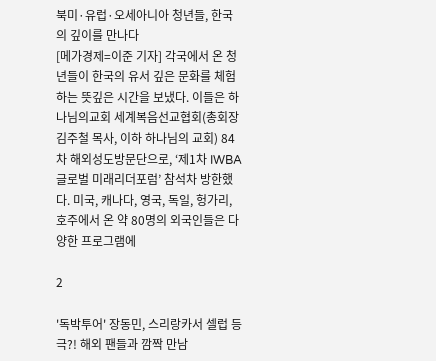북미·유럽·오세아니아 청년들, 한국의 깊이를 만나다
[메가경제=이준 기자] 각국에서 온 청년들이 한국의 유서 깊은 문화를 체험하는 뜻깊은 시간을 보냈다. 이들은 하나님의교회 세계복음선교협회(총회장 김주철 목사, 이하 하나님의 교회) 84차 해외성도방문단으로, ‘제1차 IWBA 글로벌 미래리더포럼’ 참석차 방한했다. 미국, 캐나다, 영국, 독일, 헝가리, 호주에서 온 약 80명의 외국인들은 다양한 프로그램에

2

'독박투어' 장동민, 스리랑카서 셀럽 등극?! 해외 팬들과 깜짝 만남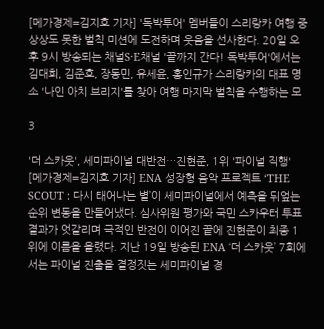[메가경제=김지호 기자] '독박투어' 멤버들이 스리랑카 여행 중 상상도 못한 벌칙 미션에 도전하며 웃음을 선사한다. 20일 오후 9시 방송되는 채널S·E채널 '끝까지 간다! 독박투어'에서는 김대희, 김준호, 장동민, 유세윤, 홍인규가 스리랑카의 대표 명소 '나인 아치 브리지'를 찾아 여행 마지막 벌칙을 수행하는 모

3

'더 스카웃', 세미파이널 대반전…진현준, 1위 '파이널 직행'
[메가경제=김지호 기자] ENA 성장형 음악 프로젝트 ‘THE SCOUT : 다시 태어나는 별’이 세미파이널에서 예측을 뒤엎는 순위 변동을 만들어냈다. 심사위원 평가와 국민 스카우터 투표 결과가 엇갈리며 극적인 반전이 이어진 끝에 진현준이 최종 1위에 이름을 올렸다. 지난 19일 방송된 ENA ‘더 스카웃’ 7회에서는 파이널 진출을 결정짓는 세미파이널 경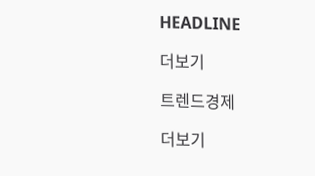HEADLINE

더보기

트렌드경제

더보기